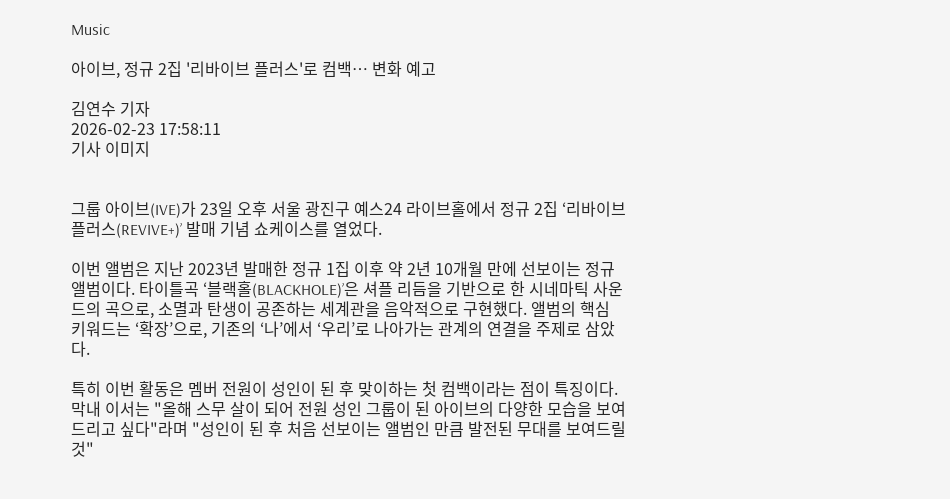Music

아이브, 정규 2집 '리바이브 플러스'로 컴백… 변화 예고

김연수 기자
2026-02-23 17:58:11
기사 이미지


그룹 아이브(IVE)가 23일 오후 서울 광진구 예스24 라이브홀에서 정규 2집 ‘리바이브 플러스(REVIVE+)’ 발매 기념 쇼케이스를 열었다.

이번 앨범은 지난 2023년 발매한 정규 1집 이후 약 2년 10개월 만에 선보이는 정규 앨범이다. 타이틀곡 ‘블랙홀(BLACKHOLE)’은 셔플 리듬을 기반으로 한 시네마틱 사운드의 곡으로, 소멸과 탄생이 공존하는 세계관을 음악적으로 구현했다. 앨범의 핵심 키워드는 ‘확장’으로, 기존의 ‘나’에서 ‘우리’로 나아가는 관계의 연결을 주제로 삼았다.

특히 이번 활동은 멤버 전원이 성인이 된 후 맞이하는 첫 컴백이라는 점이 특징이다. 막내 이서는 "올해 스무 살이 되어 전원 성인 그룹이 된 아이브의 다양한 모습을 보여드리고 싶다"라며 "성인이 된 후 처음 선보이는 앨범인 만큼 발전된 무대를 보여드릴 것"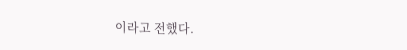이라고 전했다.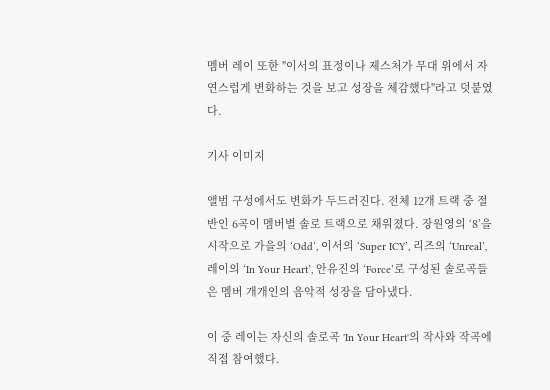멤버 레이 또한 "이서의 표정이나 제스처가 무대 위에서 자연스럽게 변화하는 것을 보고 성장을 체감했다"라고 덧붙였다.

기사 이미지

앨범 구성에서도 변화가 두드러진다. 전체 12개 트랙 중 절반인 6곡이 멤버별 솔로 트랙으로 채워졌다. 장원영의 ‘8’을 시작으로 가을의 ‘Odd’, 이서의 ‘Super ICY’, 리즈의 ‘Unreal’, 레이의 ‘In Your Heart’, 안유진의 ‘Force’로 구성된 솔로곡들은 멤버 개개인의 음악적 성장을 담아냈다.

이 중 레이는 자신의 솔로곡 'In Your Heart'의 작사와 작곡에 직접 참여했다.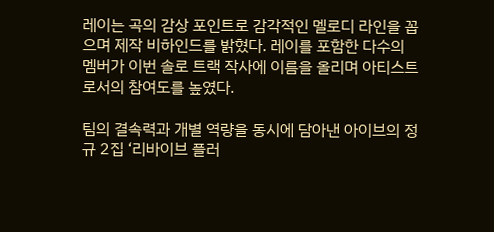레이는 곡의 감상 포인트로 감각적인 멜로디 라인을 꼽으며 제작 비하인드를 밝혔다. 레이를 포함한 다수의 멤버가 이번 솔로 트랙 작사에 이름을 올리며 아티스트로서의 참여도를 높였다.

팀의 결속력과 개별 역량을 동시에 담아낸 아이브의 정규 2집 ‘리바이브 플러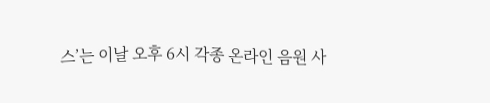스’는 이날 오후 6시 각종 온라인 음원 사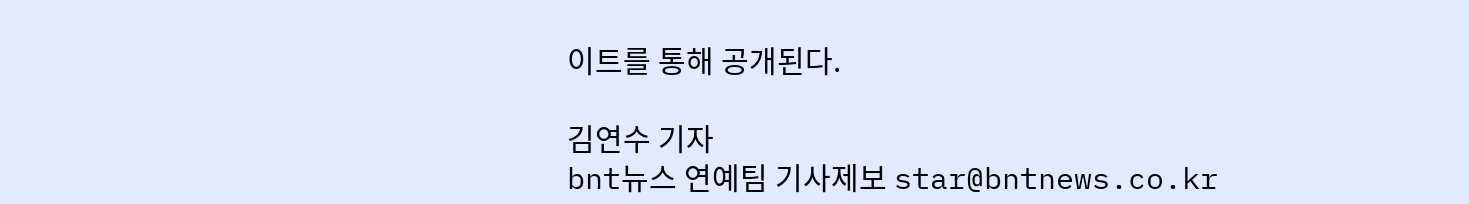이트를 통해 공개된다.

김연수 기자
bnt뉴스 연예팀 기사제보 star@bntnews.co.kr